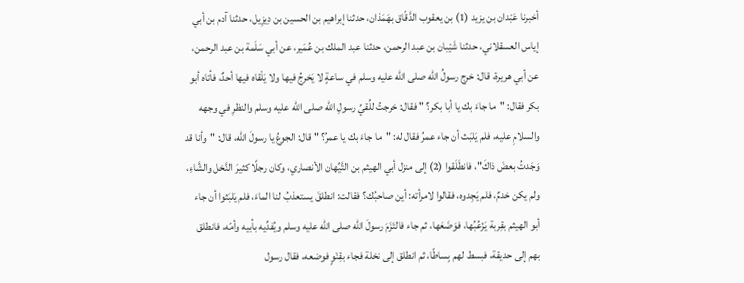أخبرنا عَبْدان بن يزيد (1) بن يعقوب الدَّقّاق بهَمَذان، حدثنا إبراهيم بن الحسين بن دِيزِيل، حدثنا آدم بن أبي إياس العسقلاني، حدثنا شَيْبان بن عبد الرحمن، حدثنا عبد الملك بن عُمَير، عن أبي سَلَمة بن عبد الرحمن، عن أبي هريرة، قال: خرج رسولُ الله صلى الله عليه وسلم في ساعةٍ لا يَخرجُ فيها ولا يَلْقاه فيها أحدٌ، فأتاه أبو بكر فقال: "ما جاءَ بك يا أبا بكر؟ " فقال: خرجتُ للُقيِّ رسولِ الله صلى الله عليه وسلم والنظرِ في وجهه والسلامِ عليه، فلم يَلبَث أن جاء عمرُ فقال له: "ما جاءَ بك يا عمرُ؟ " قال: الجوعُ يا رسولَ الله، قال: "وأنا قد وَجَدتُ بعضَ ذاكَ"، فانطَلَقوا (2) إلى منزل أبي الهيثم بن التَّيِّهان الأنصاري، وكان رجلًا كثيرَ النَّخل والشَّاءِ، ولم يكن خدمٌ، فلم يَجِدوه، فقالوا لامرأته: أين صاحبُك؟ فقالت: انطلقَ يستعذبُ لنا الماءَ، فلم يَلبَثوا أن جاء أبو الهيثم بقِربة يَزْعُبُها، فوَضَعَها، ثم جاء فالتَزَمَ رسولَ الله صلى الله عليه وسلم ويُفدِّيه بأبيه وأمّه، فانطلق بهم إلى حديقة، فبسط لهم بِساطًا، ثم انطلق إلى نخلة فجاء بقِنْوٍ فوضعه، فقال رسول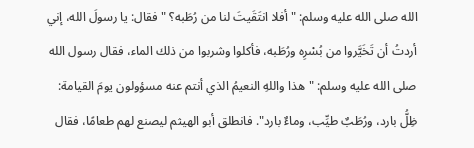الله صلى الله عليه وسلم: "أفلا انتَقَيتَ لنا من رُطَبه؟ " فقال: يا رسولَ الله، إني أردتُ أن تَخَيَّروا من بُسْرِه ورُطَبه، فأكلوا وشربوا من ذلك الماء، فقال رسول الله صلى الله عليه وسلم: "هذا واللهِ النعيمُ الذي أنتم عنه مسؤولون يومَ القيامة: ظِلُّ بارد، ورُطَبٌ طيِّب، وماءٌ بارد". فانطلق أبو الهيثم ليصنع لهم طعامًا، فقال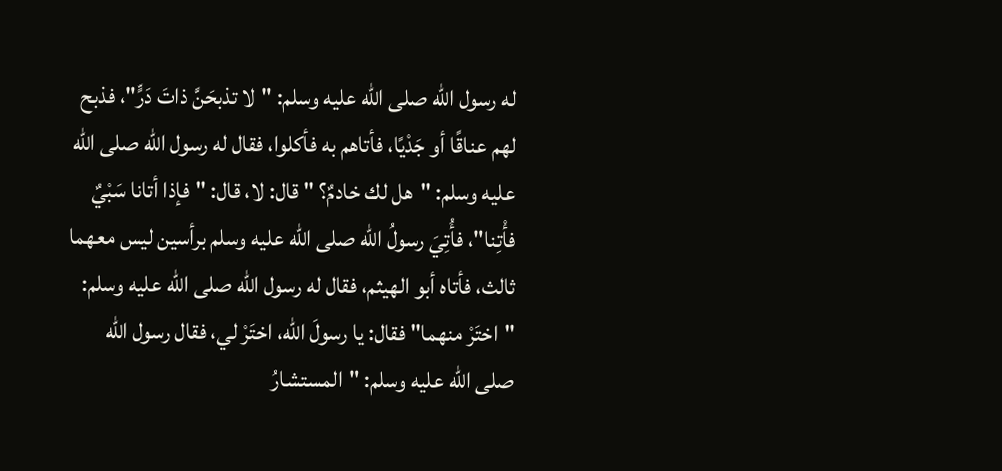له رسول الله صلى الله عليه وسلم: "لا تذبحَنَّ ذاتَ دَرٍّ"، فذبح لهم عناقًا أو جَدْيًا، فأتاهم به فأكلوا، فقال له رسول الله صلى الله عليه وسلم: "هل لك خادمٌ؟ " قال: لا، قال: "فإذا أتانا سَبْيٌ فأْتِنا"، فأُتِيَ رسولُ الله صلى الله عليه وسلم برأسين ليس معهما ثالث، فأتاه أبو الهيثم، فقال له رسول الله صلى الله عليه وسلم: "اختَرْ منهما" فقال: يا رسولَ الله، اختَرْ لي، فقال رسول الله صلى الله عليه وسلم: "المستشارُ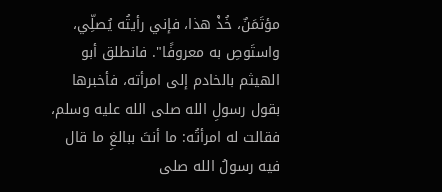مؤتَمَنٌ، خُذْ هذا، فإني رأيتُه يُصلِّي، واستَوصِ به معروفًا". فانطلق أبو الهيثم بالخادم إلى امرأته، فأخبرها بقول رسولِ الله صلى الله عليه وسلم، فقالت له امرأتُه: ما أنتَ ببالغِ ما قال فيه رسولُ الله صلى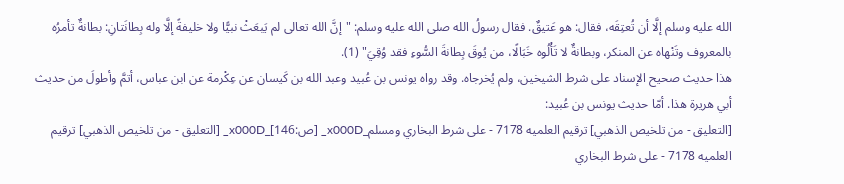الله عليه وسلم إلَّا أن تُعتِقَه، فقال: هو عَتيقٌ. فقال رسولُ الله صلى الله عليه وسلم: "إنَّ الله تعالى لم يَبعَثْ نبيًّا ولا خليفةً إلَّا وله بِطانَتانِ: بطانةٌ تأمرُه بالمعروف وتَنْهاه عن المنكر، وبطانةٌ لا تَأْلُوه خَبَالًا، من يُوقَ بِطانةَ السُّوءِ فقد وُقِيَ" (1).
هذا حديث صحيح الإسناد على شرط الشيخين، ولم يُخرجاه. وقد رواه يونس بن عُبيد وعبد الله بن كَيسان عن عِكْرمة عن ابن عباس، أتمَّ وأطولَ من حديث أبي هريرة هذا. أمّا حديث يونس بن عُبيد:
[التعليق - من تلخيص الذهبي] ترقيم العلميه 7178 - على شرط البخاري ومسلم_x000D_ [ص:146]_x000D_ [التعليق - من تلخيص الذهبي] ترقيم العلميه 7178 - على شرط البخاري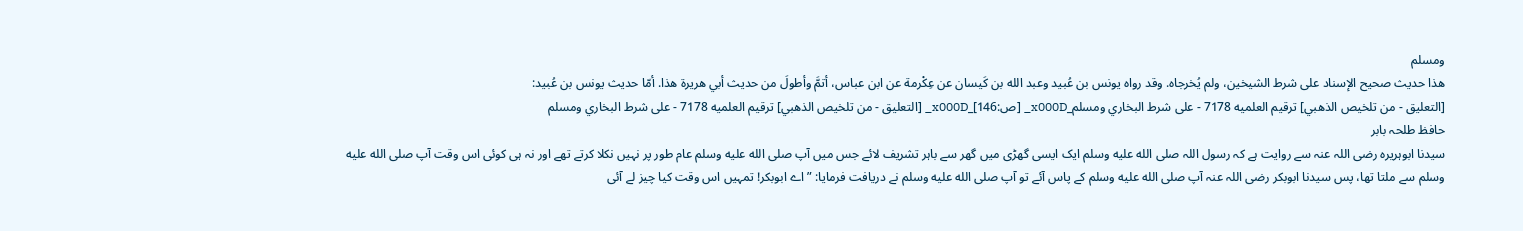ومسلم
هذا حديث صحيح الإسناد على شرط الشيخين، ولم يُخرجاه. وقد رواه يونس بن عُبيد وعبد الله بن كَيسان عن عِكْرمة عن ابن عباس، أتمَّ وأطولَ من حديث أبي هريرة هذا. أمّا حديث يونس بن عُبيد:
[التعليق - من تلخيص الذهبي] ترقيم العلميه 7178 - على شرط البخاري ومسلم_x000D_ [ص:146]_x000D_ [التعليق - من تلخيص الذهبي] ترقيم العلميه 7178 - على شرط البخاري ومسلم
حافظ طلحہ بابر
سیدنا ابوہریرہ رضی اللہ عنہ سے روایت ہے کہ رسول اللہ صلى الله عليه وسلم ایک ایسی گھڑی میں گھر سے باہر تشریف لائے جس میں آپ صلى الله عليه وسلم عام طور پر نہیں نکلا کرتے تھے اور نہ ہی کوئی اس وقت آپ صلى الله عليه وسلم سے ملتا تھا، پس سیدنا ابوبکر رضی اللہ عنہ آپ صلى الله عليه وسلم کے پاس آئے تو آپ صلى الله عليه وسلم نے دریافت فرمایا: ”اے ابوبکر! تمہیں اس وقت کیا چیز لے آئی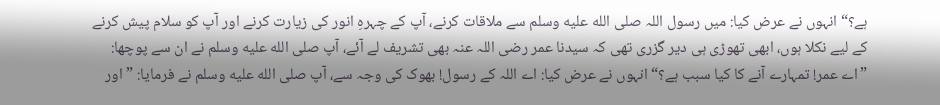ہے؟“ انہوں نے عرض کیا: میں رسول اللہ صلى الله عليه وسلم سے ملاقات کرنے، آپ کے چہرہِ انور کی زیارت کرنے اور آپ کو سلام پیش کرنے کے لیے نکلا ہوں، ابھی تھوڑی ہی دیر گزری تھی کہ سیدنا عمر رضی اللہ عنہ بھی تشریف لے آئے، آپ صلى الله عليه وسلم نے ان سے پوچھا: ”اے عمر! تمہارے آنے کا کیا سبب ہے؟“ انہوں نے عرض کیا: اے اللہ کے رسول! بھوک کی وجہ سے، آپ صلى الله عليه وسلم نے فرمایا: ”اور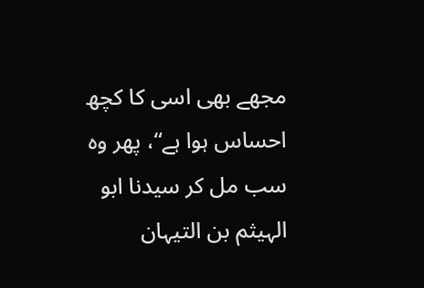مجھے بھی اسی کا کچھ احساس ہوا ہے“، پھر وہ سب مل کر سیدنا ابو الہیثم بن التیہان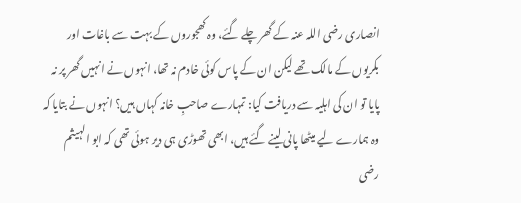انصاری رضی اللہ عنہ کے گھر چلے گئے، وہ کھجوروں کے بہت سے باغات اور بکریوں کے مالک تھے لیکن ان کے پاس کوئی خادم نہ تھا، انہوں نے انہیں گھر پر نہ پایا تو ان کی اہلیہ سے دریافت کیا: تمہارے صاحبِ خانہ کہاں ہیں؟ انہوں نے بتایا کہ وہ ہمارے لیے میٹھا پانی لینے گئے ہیں، ابھی تھوڑی ہی دیر ہوئی تھی کہ ابو الہیثم رضی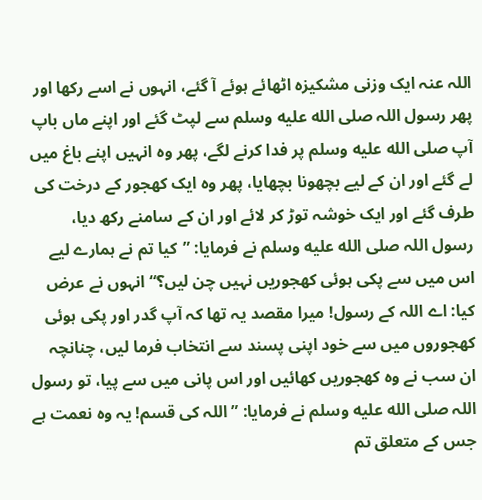اللہ عنہ ایک وزنی مشکیزہ اٹھائے ہوئے آ گئے، انہوں نے اسے رکھا اور پھر رسول اللہ صلى الله عليه وسلم سے لپٹ گئے اور اپنے ماں باپ آپ صلى الله عليه وسلم پر فدا کرنے لگے، پھر وہ انہیں اپنے باغ میں لے گئے اور ان کے لیے بچھونا بچھایا، پھر وہ ایک کھجور کے درخت کی طرف گئے اور ایک خوشہ توڑ کر لائے اور ان کے سامنے رکھ دیا، رسول اللہ صلى الله عليه وسلم نے فرمایا: ”کیا تم نے ہمارے لیے اس میں سے پکی ہوئی کھجوریں نہیں چن لیں؟“ انہوں نے عرض کیا: اے اللہ کے رسول! میرا مقصد یہ تھا کہ آپ گدر اور پکی ہوئی کھجوروں میں سے خود اپنی پسند سے انتخاب فرما لیں، چنانچہ ان سب نے وہ کھجوریں کھائیں اور اس پانی میں سے پیا، تو رسول اللہ صلى الله عليه وسلم نے فرمایا: ”اللہ کی قسم! یہ وہ نعمت ہے جس کے متعلق تم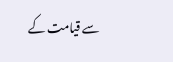سے قیامت کے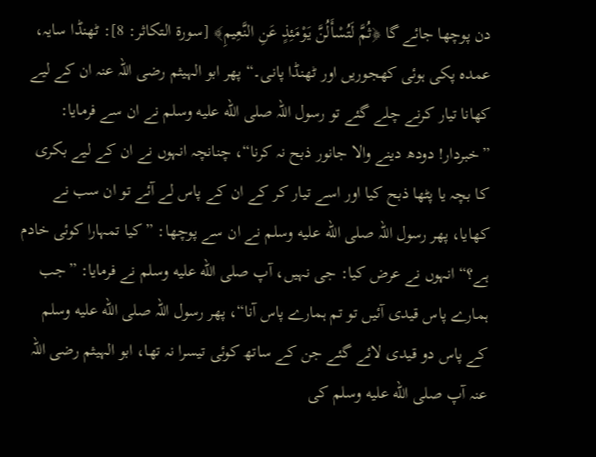دن پوچھا جائے گا ﴿ثُمَّ لَتُسْأَلُنَّ يَوْمَئِذٍ عَنِ النَّعِيمِ﴾ [سورة التكاثر: 8]: ٹھنڈا سایہ، عمدہ پکی ہوئی کھجوریں اور ٹھنڈا پانی۔“ پھر ابو الہیثم رضی اللہ عنہ ان کے لیے کھانا تیار کرنے چلے گئے تو رسول اللہ صلى الله عليه وسلم نے ان سے فرمایا: ”خبردار! دودھ دینے والا جانور ذبح نہ کرنا“، چنانچہ انہوں نے ان کے لیے بکری کا بچہ یا پٹھا ذبح کیا اور اسے تیار کر کے ان کے پاس لے آئے تو ان سب نے کھایا، پھر رسول اللہ صلى الله عليه وسلم نے ان سے پوچھا: ”کیا تمہارا کوئی خادم ہے؟“ انہوں نے عرض کیا: جی نہیں، آپ صلى الله عليه وسلم نے فرمایا: ”جب ہمارے پاس قیدی آئیں تو تم ہمارے پاس آنا“، پھر رسول اللہ صلى الله عليه وسلم کے پاس دو قیدی لائے گئے جن کے ساتھ کوئی تیسرا نہ تھا، ابو الہیثم رضی اللہ عنہ آپ صلى الله عليه وسلم کی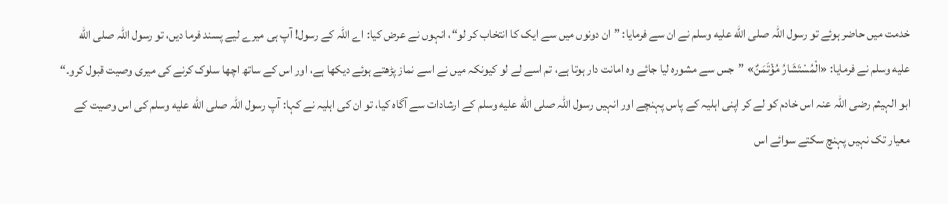خدمت میں حاضر ہوئے تو رسول اللہ صلى الله عليه وسلم نے ان سے فرمایا: ”ان دونوں میں سے ایک کا انتخاب کر لو“، انہوں نے عرض کیا: اے اللہ کے رسول! آپ ہی میرے لیے پسند فرما دیں، تو رسول اللہ صلى الله عليه وسلم نے فرمایا: «الْمُسْتَشَارُ مُؤْتَمَنٌ» ”جس سے مشورہ لیا جائے وہ امانت دار ہوتا ہے، تم اسے لے لو کیونکہ میں نے اسے نماز پڑھتے ہوئے دیکھا ہے، اور اس کے ساتھ اچھا سلوک کرنے کی میری وصیت قبول کرو۔“ ابو الہیثم رضی اللہ عنہ اس خادم کو لے کر اپنی اہلیہ کے پاس پہنچے اور انہیں رسول اللہ صلى الله عليه وسلم کے ارشادات سے آگاہ کیا، تو ان کی اہلیہ نے کہا: آپ رسول اللہ صلى الله عليه وسلم کی اس وصیت کے معیار تک نہیں پہنچ سکتے سوائے اس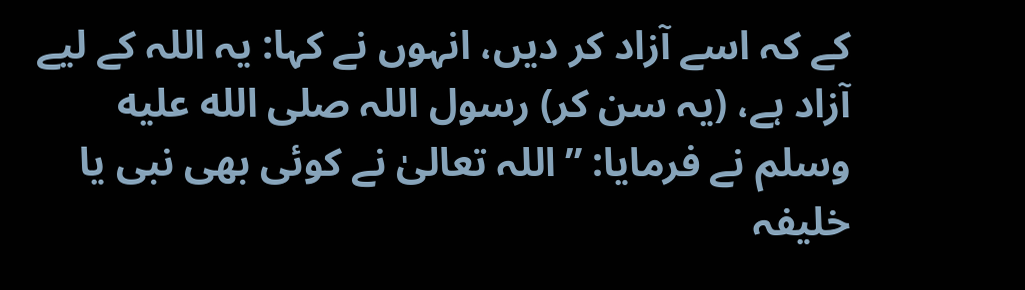کے کہ اسے آزاد کر دیں، انہوں نے کہا: یہ اللہ کے لیے آزاد ہے، (یہ سن کر) رسول اللہ صلى الله عليه وسلم نے فرمایا: ”اللہ تعالیٰ نے کوئی بھی نبی یا خلیفہ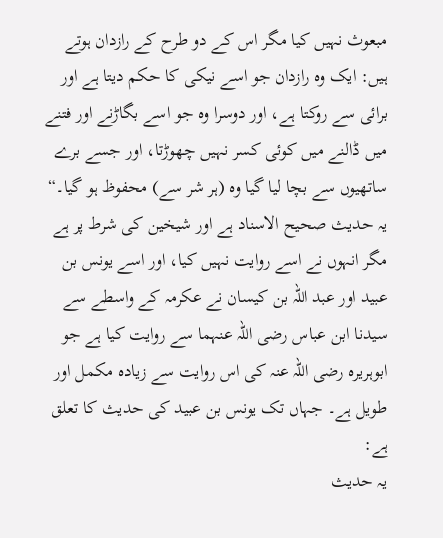مبعوث نہیں کیا مگر اس کے دو طرح کے رازدان ہوتے ہیں: ایک وہ رازدان جو اسے نیکی کا حکم دیتا ہے اور برائی سے روکتا ہے، اور دوسرا وہ جو اسے بگاڑنے اور فتنے میں ڈالنے میں کوئی کسر نہیں چھوڑتا، اور جسے برے ساتھیوں سے بچا لیا گیا وہ (ہر شر سے) محفوظ ہو گیا۔“
یہ حدیث صحیح الاسناد ہے اور شیخین کی شرط پر ہے مگر انہوں نے اسے روایت نہیں کیا، اور اسے یونس بن عبید اور عبد اللہ بن کیسان نے عکرمہ کے واسطے سے سیدنا ابن عباس رضی اللہ عنہما سے روایت کیا ہے جو ابوہریرہ رضی اللہ عنہ کی اس روایت سے زیادہ مکمل اور طویل ہے۔ جہاں تک یونس بن عبید کی حدیث کا تعلق ہے:
یہ حدیث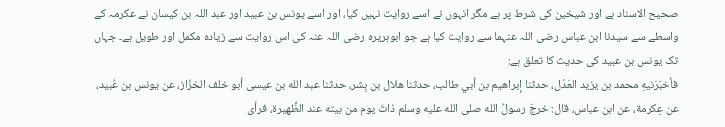صحیح الاسناد ہے اور شیخین کی شرط پر ہے مگر انہوں نے اسے روایت نہیں کیا، اور اسے یونس بن عبید اور عبد اللہ بن کیسان نے عکرمہ کے واسطے سے سیدنا ابن عباس رضی اللہ عنہما سے روایت کیا ہے جو ابوہریرہ رضی اللہ عنہ کی اس روایت سے زیادہ مکمل اور طویل ہے۔ جہاں تک یونس بن عبید کی حدیث کا تعلق ہے:
فأخبَرَنيهِ محمد بن يزيد العَدْل، حدثنا إبراهيم بن أبي طالب، حدثنا هلال بن بِشر، حدثنا عبد الله بن عيسى أبو خلف الخزّاز، عن يونس بن عُبيد، عن عِكرمة، عن ابن عباس، قال: خرجَ رسولُ الله صلى الله عليه وسلم ذاتَ يوم من بيته عند الظَّهيرة، فرأى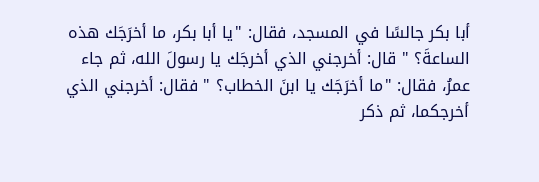أبا بكر جالسًا في المسجد، فقال: "يا أبا بكر، ما أخرَجَك هذه الساعةَ؟ " قال: أخرجني الذي أخرجَك يا رسولَ الله، ثم جاء عمرُ، فقال: "ما أخرَجَك يا ابنَ الخطاب؟ " فقال: أخرجني الذي أخرجكما، ثم ذكر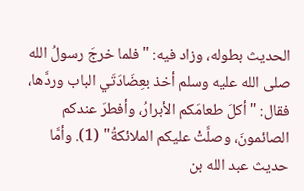الحديث بطوله، وزاد فيه: "فلما خرجَ رسولُ الله صلى الله عليه وسلم أخذ بعِضَادَتَي الباب وردَّها، فقال: "أكلَ طعامَكم الأبرارُ، وأفطرَ عندكم الصائمونَ، وصلَّتْ عليكم الملائكةُ" (1). وأمَّا حديث عبد الله بن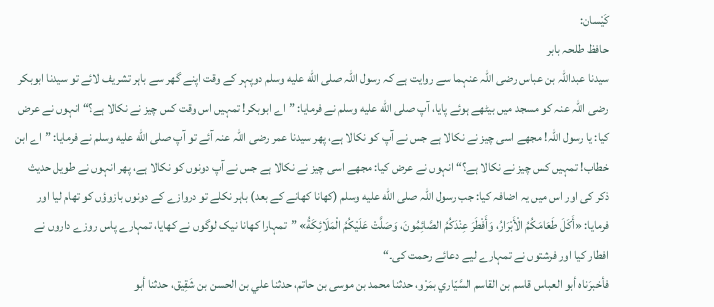كَيْسان:
حافظ طلحہ بابر
سیدنا عبداللہ بن عباس رضی اللہ عنہما سے روایت ہے کہ رسول اللہ صلى الله عليه وسلم دوپہر کے وقت اپنے گھر سے باہر تشریف لائے تو سیدنا ابوبکر رضی اللہ عنہ کو مسجد میں بیٹھے ہوئے پایا، آپ صلى الله عليه وسلم نے فرمایا: ”اے ابوبکر! تمہیں اس وقت کس چیز نے نکالا ہے؟“ انہوں نے عرض کیا: یا رسول اللہ! مجھے اسی چیز نے نکالا ہے جس نے آپ کو نکالا ہے، پھر سیدنا عمر رضی اللہ عنہ آئے تو آپ صلى الله عليه وسلم نے فرمایا: ”اے ابن خطاب! تمہیں کس چیز نے نکالا ہے؟“ انہوں نے عرض کیا: مجھے اسی چیز نے نکالا ہے جس نے آپ دونوں کو نکالا ہے، پھر انہوں نے طویل حدیث ذکر کی اور اس میں یہ اضافہ کیا: جب رسول اللہ صلى الله عليه وسلم (کھانا کھانے کے بعد) باہر نکلے تو دروازے کے دونوں بازوؤں کو تھام لیا اور فرمایا: «أَكَلَ طَعَامَكُمُ الْأَبْرَارُ، وَأَفْطَرَ عِنْدَكُمُ الصَّائِمُونَ، وَصَلَّتْ عَلَيْكُمُ الْمَلَائِكَةُ» ”تمہارا کھانا نیک لوگوں نے کھایا، تمہارے پاس روزے داروں نے افطار کیا اور فرشتوں نے تمہارے لیے دعائے رحمت کی۔“
فأخبرَناه أبو العباس قاسم بن القاسم السَّيّاري بمَرْو، حدثنا محمد بن موسى بن حاتم، حدثنا علي بن الحسن بن شَقِيق، حدثنا أبو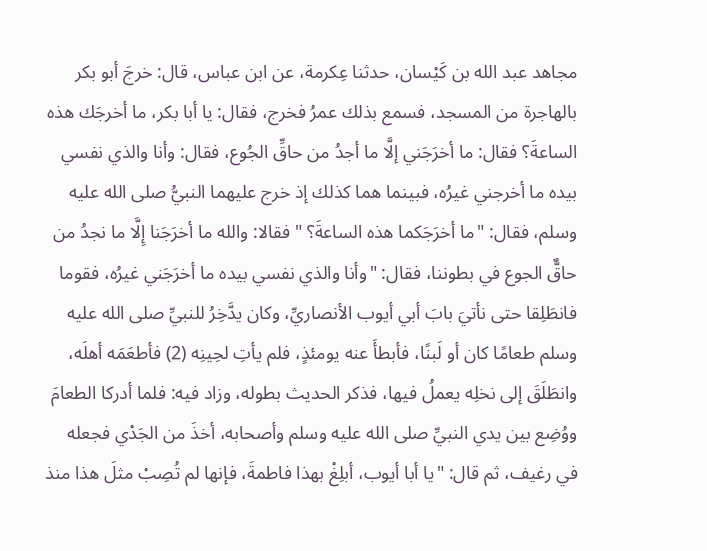مجاهد عبد الله بن كَيْسان، حدثنا عِكرمة، عن ابن عباس، قال: خرجَ أبو بكر بالهاجرة من المسجد، فسمع بذلك عمرُ فخرج، فقال: يا أبا بكر، ما أخرجَك هذه الساعةَ؟ فقال: ما أخرَجَني إلَّا ما أجدُ من حاقِّ الجُوع، فقال: وأنا والذي نفسي بيده ما أخرجني غيرُه، فبينما هما كذلك إذ خرج عليهما النبيُّ صلى الله عليه وسلم، فقال: "ما أخرَجَكما هذه الساعةَ؟ " فقالا: والله ما أخرَجَنا إِلَّا ما نجدُ من حاقٌّ الجوع في بطوننا، فقال: "وأنا والذي نفسي بيده ما أخرَجَني غيرُه، فقوما فانطَلِقا حتى نأتيَ بابَ أبي أيوب الأنصاريِّ، وكان يدَّخِرُ للنبيِّ صلى الله عليه وسلم طعامًا كان أو لَبنًا، فأبطأَ عنه يومئذٍ، فلم يأتِ لحِينِه (2) فأطعَمَه أهلَه، وانطَلَقَ إلى نخلِه يعملُ فيها، فذكر الحديث بطوله، وزاد فيه: فلما أدركا الطعامَ ووُضِع بين يدي النبيِّ صلى الله عليه وسلم وأصحابه، أخذَ من الجَدْي فجعله في رغيف، ثم قال: "يا أبا أيوب، أبلِغْ بهذا فاطمةَ، فإنها لم تُصِبْ مثلَ هذا منذ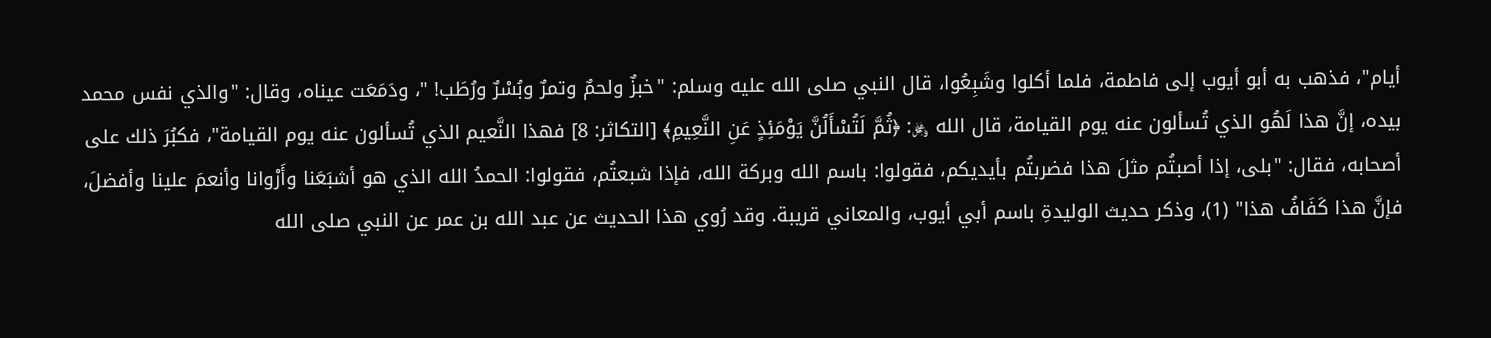أيام"، فذهب به أبو أيوب إلى فاطمة، فلما أكلوا وشَبِعُوا، قال النبي صلى الله عليه وسلم: "خبزٌ ولحمٌ وتمرٌ وبُسْرٌ ورُطَب! "، ودَمَعَت عيناه، وقال: "والذي نفس محمد بيده، إنَّ هذا لَهُو الذي تُسألون عنه يوم القيامة، قال الله ﷿: ﴿ثُمَّ لَتُسْأَلُنَّ يَوْمَئِذٍ عَنِ النَّعِيمِ﴾ [التكاثر: 8] فهذا النَّعيم الذي تُسألون عنه يوم القيامة"، فكبُرَ ذلك على أصحابه، فقال: "بلى، إذا أصبتُم مثلَ هذا فضربتُم بأيديكم، فقولوا: باسم الله وبركة الله، فإذا شبعتُم، فقولوا: الحمدُ الله الذي هو أشبَعَنا وأَرْوانا وأنعمَ علينا وأفضلَ، فإنَّ هذا كَفَافُ هذا" (1)، وذكر حديث الوليدةِ باسم أبي أيوب، والمعاني قريبة. وقد رُوي هذا الحديث عن عبد الله بن عمر عن النبي صلى الله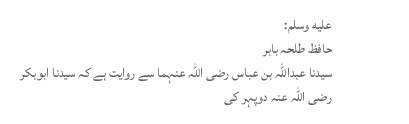عليه وسلم:
حافظ طلحہ بابر
سیدنا عبداللہ بن عباس رضی اللہ عنہما سے روایت ہے کہ سیدنا ابوبکر رضی اللہ عنہ دوپہر کی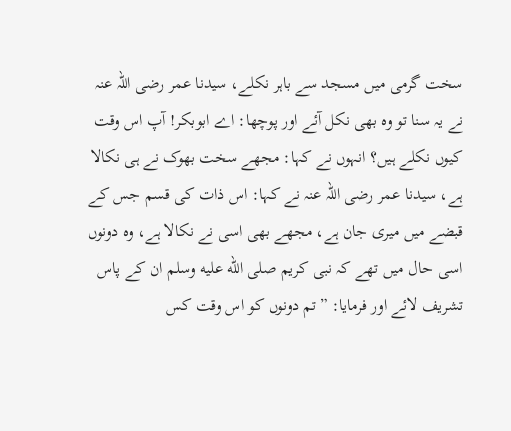سخت گرمی میں مسجد سے باہر نکلے، سیدنا عمر رضی اللہ عنہ نے یہ سنا تو وہ بھی نکل آئے اور پوچھا: اے ابوبکر! آپ اس وقت کیوں نکلے ہیں؟ انہوں نے کہا: مجھے سخت بھوک نے ہی نکالا ہے، سیدنا عمر رضی اللہ عنہ نے کہا: اس ذات کی قسم جس کے قبضے میں میری جان ہے، مجھے بھی اسی نے نکالا ہے، وہ دونوں اسی حال میں تھے کہ نبی کریم صلى الله عليه وسلم ان کے پاس تشریف لائے اور فرمایا: ”تم دونوں کو اس وقت کس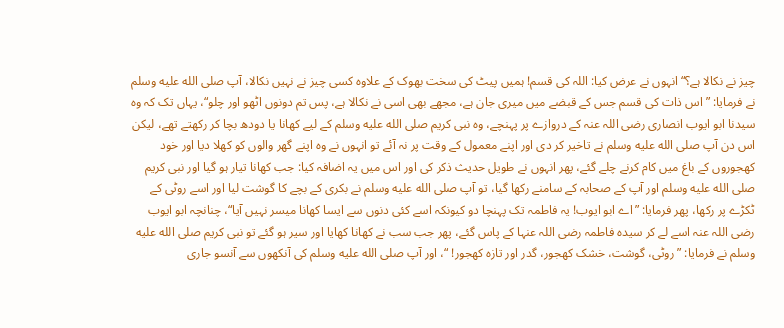چیز نے نکالا ہے؟“ انہوں نے عرض کیا: اللہ کی قسم! ہمیں پیٹ کی سخت بھوک کے علاوہ کسی چیز نے نہیں نکالا، آپ صلى الله عليه وسلم نے فرمایا: ”اس ذات کی قسم جس کے قبضے میں میری جان ہے، مجھے بھی اسی نے نکالا ہے، پس تم دونوں اٹھو اور چلو“، یہاں تک کہ وہ سیدنا ابو ایوب انصاری رضی اللہ عنہ کے دروازے پر پہنچے، وہ نبی کریم صلى الله عليه وسلم کے لیے کھانا یا دودھ بچا کر رکھتے تھے، لیکن اس دن آپ صلى الله عليه وسلم نے تاخیر کر دی اور اپنے معمول کے وقت پر نہ آئے تو انہوں نے وہ اپنے گھر والوں کو کھلا دیا اور خود کھجوروں کے باغ میں کام کرنے چلے گئے، پھر انہوں نے طویل حدیث ذکر کی اور اس میں یہ اضافہ کیا: جب کھانا تیار ہو گیا اور نبی کریم صلى الله عليه وسلم اور آپ کے صحابہ کے سامنے رکھا گیا، تو آپ صلى الله عليه وسلم نے بکری کے بچے کا گوشت لیا اور اسے روٹی کے ٹکڑے پر رکھا، پھر فرمایا: ”اے ابو ایوب! یہ فاطمہ تک پہنچا دو کیونکہ اسے کئی دنوں سے ایسا کھانا میسر نہیں آیا“، چنانچہ ابو ایوب رضی اللہ عنہ اسے لے کر سیدہ فاطمہ رضی اللہ عنہا کے پاس گئے، پھر جب سب نے کھانا کھایا اور سیر ہو گئے تو نبی کریم صلى الله عليه وسلم نے فرمایا: ”روٹی، گوشت، خشک کھجور، گدر اور تازہ کھجور! “، اور آپ صلى الله عليه وسلم کی آنکھوں سے آنسو جاری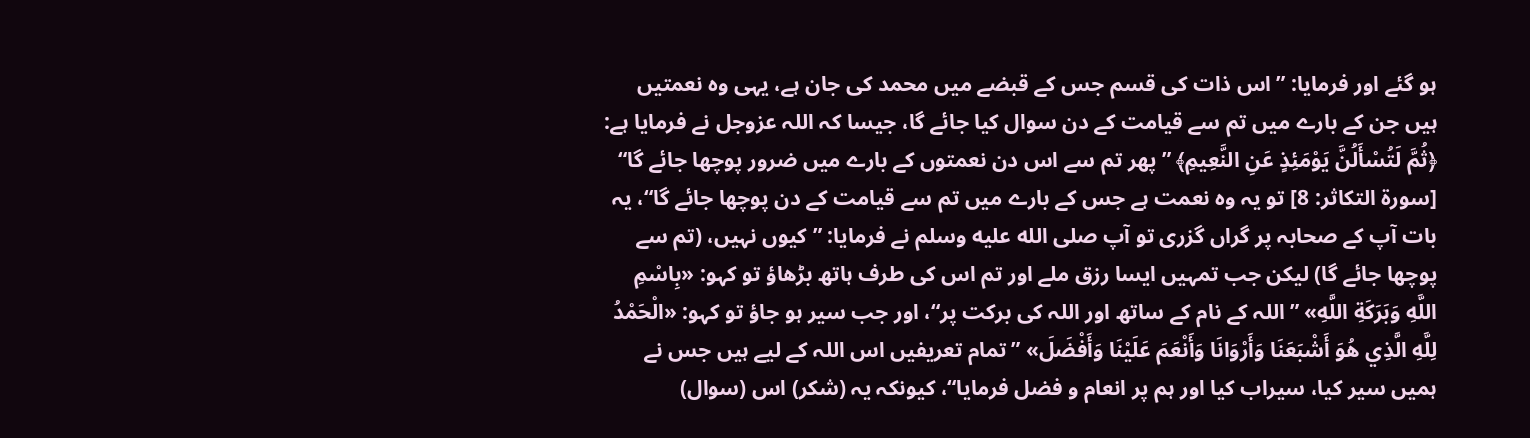ہو گئے اور فرمایا: ”اس ذات کی قسم جس کے قبضے میں محمد کی جان ہے، یہی وہ نعمتیں ہیں جن کے بارے میں تم سے قیامت کے دن سوال کیا جائے گا، جیسا کہ اللہ عزوجل نے فرمایا ہے: ﴿ثُمَّ لَتُسْأَلُنَّ يَوْمَئِذٍ عَنِ النَّعِيمِ﴾ ”پھر تم سے اس دن نعمتوں کے بارے میں ضرور پوچھا جائے گا“ [سورة التكاثر: 8] تو یہ وہ نعمت ہے جس کے بارے میں تم سے قیامت کے دن پوچھا جائے گا“، یہ بات آپ کے صحابہ پر گراں گزری تو آپ صلى الله عليه وسلم نے فرمایا: ”کیوں نہیں، (تم سے پوچھا جائے گا) لیکن جب تمہیں ایسا رزق ملے اور تم اس کی طرف ہاتھ بڑھاؤ تو کہو: «بِاسْمِ اللَّهِ وَبَرَكَةِ اللَّهِ» ”اللہ کے نام کے ساتھ اور اللہ کی برکت پر“، اور جب سیر ہو جاؤ تو کہو: «الْحَمْدُ لِلَّهِ الَّذِي هُوَ أَشْبَعَنَا وَأَرْوَانَا وَأَنْعَمَ عَلَيْنَا وَأَفْضَلَ» ”تمام تعریفیں اس اللہ کے لیے ہیں جس نے ہمیں سیر کیا، سیراب کیا اور ہم پر انعام و فضل فرمایا“، کیونکہ یہ (شکر) اس (سوال)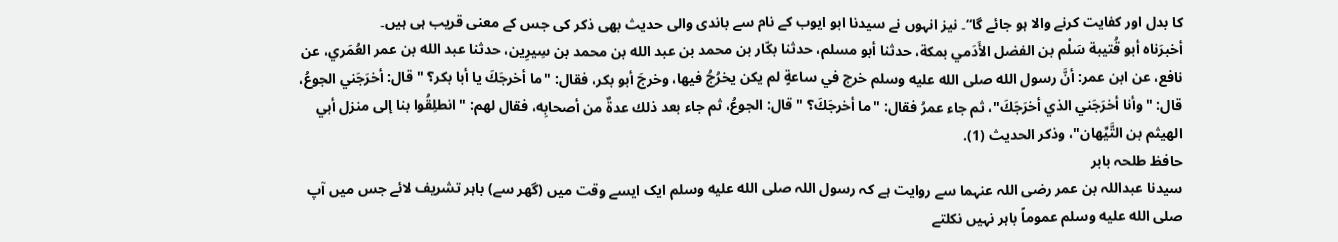کا بدل اور کفایت کرنے والا ہو جائے گا“۔ نیز انہوں نے سیدنا ابو ایوب کے نام سے باندی والی حدیث بھی ذکر کی جس کے معنی قریب ہی ہیں۔
أخبرَناه أبو قُتيبة سَلْم بن الفضل الأَدَمي بمكة، حدثنا أبو مسلم، حدثنا بكّار بن محمد بن عبد الله بن محمد بن سِيرِين، حدثنا عبد الله بن عمر العُمَري، عن نافع، عن ابن عمر: أنَّ رسول الله صلى الله عليه وسلم خرج في ساعةٍ لم يكن يخرُجُ فيها، وخرجَ أبو بكر، فقال: "ما أخرجَكَ يا أبا بكر؟ " قال: أخرَجَني الجوعُ، قال: "وأنا أخرَجَني الذي أخرَجَكَ"، ثم جاء عمرُ فقال: "ما أخرجَكَ؟ " قال: الجوعُ، ثم جاء بعد ذلك عدةٌ من أصحابِه، فقال لهم: "انطلِقُوا بنا إلى منزل أبي الهيثم بن التَّيِّهان"، وذكر الحديث (1).
حافظ طلحہ بابر
سیدنا عبداللہ بن عمر رضی اللہ عنہما سے روایت ہے کہ رسول اللہ صلى الله عليه وسلم ایک ایسے وقت میں (گھر سے) باہر تشریف لائے جس میں آپ صلى الله عليه وسلم عموماً باہر نہیں نکلتے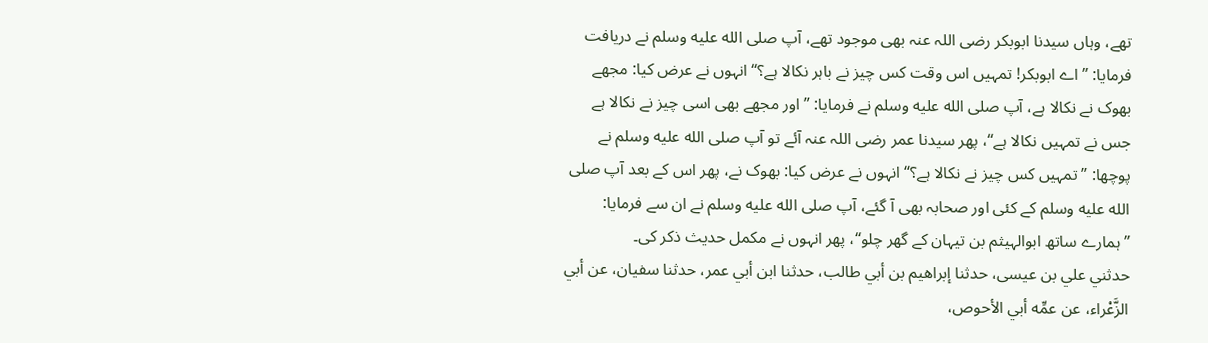تھے، وہاں سیدنا ابوبکر رضی اللہ عنہ بھی موجود تھے، آپ صلى الله عليه وسلم نے دریافت فرمایا: ”اے ابوبکر! تمہیں اس وقت کس چیز نے باہر نکالا ہے؟“ انہوں نے عرض کیا: مجھے بھوک نے نکالا ہے، آپ صلى الله عليه وسلم نے فرمایا: ”اور مجھے بھی اسی چیز نے نکالا ہے جس نے تمہیں نکالا ہے“، پھر سیدنا عمر رضی اللہ عنہ آئے تو آپ صلى الله عليه وسلم نے پوچھا: ”تمہیں کس چیز نے نکالا ہے؟“ انہوں نے عرض کیا: بھوک نے، پھر اس کے بعد آپ صلى الله عليه وسلم کے کئی اور صحابہ بھی آ گئے، آپ صلى الله عليه وسلم نے ان سے فرمایا: ”ہمارے ساتھ ابوالہیثم بن تیہان کے گھر چلو“، پھر انہوں نے مکمل حدیث ذکر کی۔
حدثني علي بن عيسى، حدثنا إبراهيم بن أبي طالب، حدثنا ابن أبي عمر، حدثنا سفيان، عن أبي الزَّعْراء، عن عمِّه أبي الأحوص،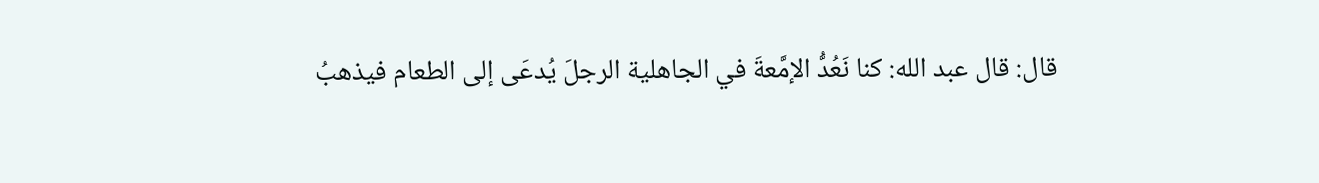قال: قال عبد الله: كنا نَعُدُّ الإمَّعةَ في الجاهلية الرجلَ يُدعَى إلى الطعام فيذهبُ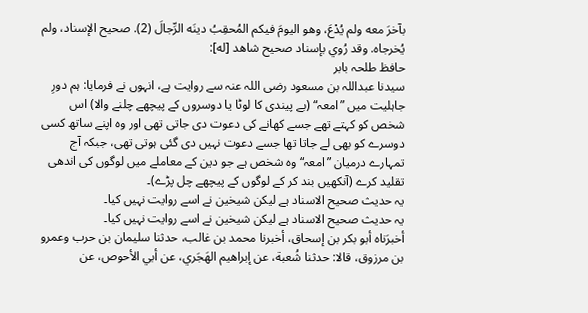بآخرَ معه ولم يُدْعَ، وهو اليومَ فيكم المُحقِبُ دينَه الرِّجالَ (2). صحيح الإسناد، ولم يُخرجاه. وقد رُوي بإسناد صحيح شاهد [له]:
حافظ طلحہ بابر
سیدنا عبداللہ بن مسعود رضی اللہ عنہ سے روایت ہے، انہوں نے فرمایا: ہم دورِ جاہلیت میں ”امعہ“ (بے پیندی کا لوٹا یا دوسروں کے پیچھے چلنے والا) اس شخص کو کہتے تھے جسے کھانے کی دعوت دی جاتی تھی اور وہ اپنے ساتھ کسی دوسرے کو بھی لے جاتا تھا جسے دعوت نہیں دی گئی ہوتی تھی، جبکہ آج تمہارے درمیان ”امعہ“ وہ شخص ہے جو دین کے معاملے میں لوگوں کی اندھی تقلید کرے (آنکھیں بند کر کے لوگوں کے پیچھے چل پڑے)۔
یہ حدیث صحیح الاسناد ہے لیکن شیخین نے اسے روایت نہیں کیا۔
یہ حدیث صحیح الاسناد ہے لیکن شیخین نے اسے روایت نہیں کیا۔
أخبرَناه أبو بكر بن إسحاق، أخبرنا محمد بن غالب، حدثنا سليمان بن حرب وعمرو بن مرزوق، قالا: حدثنا شُعبة، عن إبراهيم الهَجَري، عن أبي الأحوص، عن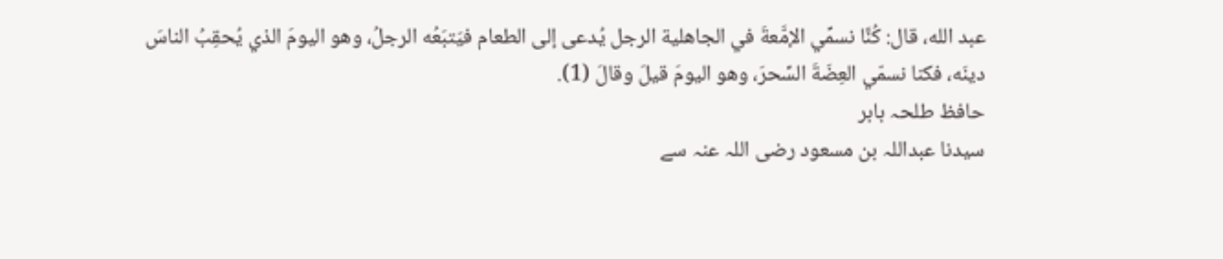عبد الله، قال: كُنَّا نسمِّي الإمَّعةَ في الجاهلية الرجل يُدعى إلى الطعام فيَتبَعُه الرجلُ، وهو اليومَ الذي يُحقِبُ الناسَ دينَه، فكنا نسمّي العِضَةَ السِّحرَ، وهو اليومَ قيلَ وقالَ (1).
حافظ طلحہ بابر
سیدنا عبداللہ بن مسعود رضی اللہ عنہ سے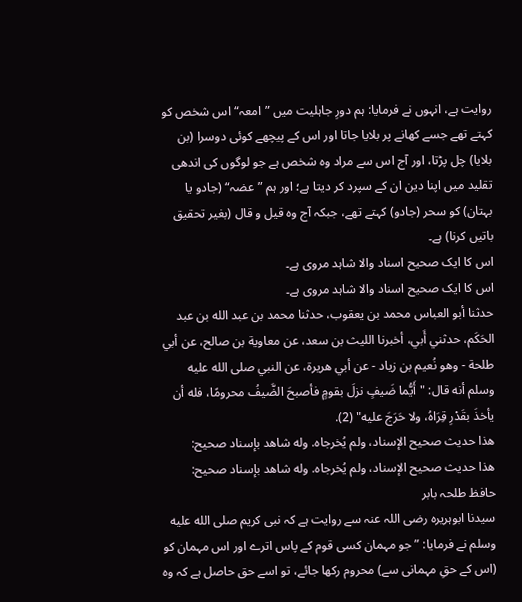روایت ہے، انہوں نے فرمایا: ہم دورِ جاہلیت میں ”امعہ“ اس شخص کو کہتے تھے جسے کھانے پر بلایا جاتا اور اس کے پیچھے کوئی دوسرا (بن بلایا) چل پڑتا، اور آج اس سے مراد وہ شخص ہے جو لوگوں کی اندھی تقلید میں اپنا دین ان کے سپرد کر دیتا ہے؛ اور ہم ”عضہ“ (جادو یا بہتان) کو سحر (جادو) کہتے تھے، جبکہ آج وہ قیل و قال (بغیر تحقیق باتیں کرنا) ہے۔
اس کا ایک صحیح اسناد والا شاہد مروی ہے۔
اس کا ایک صحیح اسناد والا شاہد مروی ہے۔
حدثنا أبو العباس محمد بن يعقوب، حدثنا محمد بن عبد الله بن عبد الحَكَم، حدثني أَبي، أخبرنا الليث بن سعد، عن معاوية بن صالح، عن أبي طلحة - وهو نُعيم بن زياد - عن أبي هريرة، عن النبي صلى الله عليه وسلم أنه قال: "أَيُّما ضَيفٍ نزلَ بقومٍ فأصبحَ الضَّيفُ محرومًا، فله أن يأخذَ بقَدْرِ قِرَاهُ، ولا حَرَجَ عليه" (2).
هذا حديث صحيح الإسناد، ولم يُخرجاه. وله شاهد بإسناد صحيح:
هذا حديث صحيح الإسناد، ولم يُخرجاه. وله شاهد بإسناد صحيح:
حافظ طلحہ بابر
سیدنا ابوہریرہ رضی اللہ عنہ سے روایت ہے کہ نبی کریم صلى الله عليه وسلم نے فرمایا: ”جو مہمان کسی قوم کے پاس اترے اور اس مہمان کو (اس کے حقِ مہمانی سے) محروم رکھا جائے، تو اسے حق حاصل ہے کہ وہ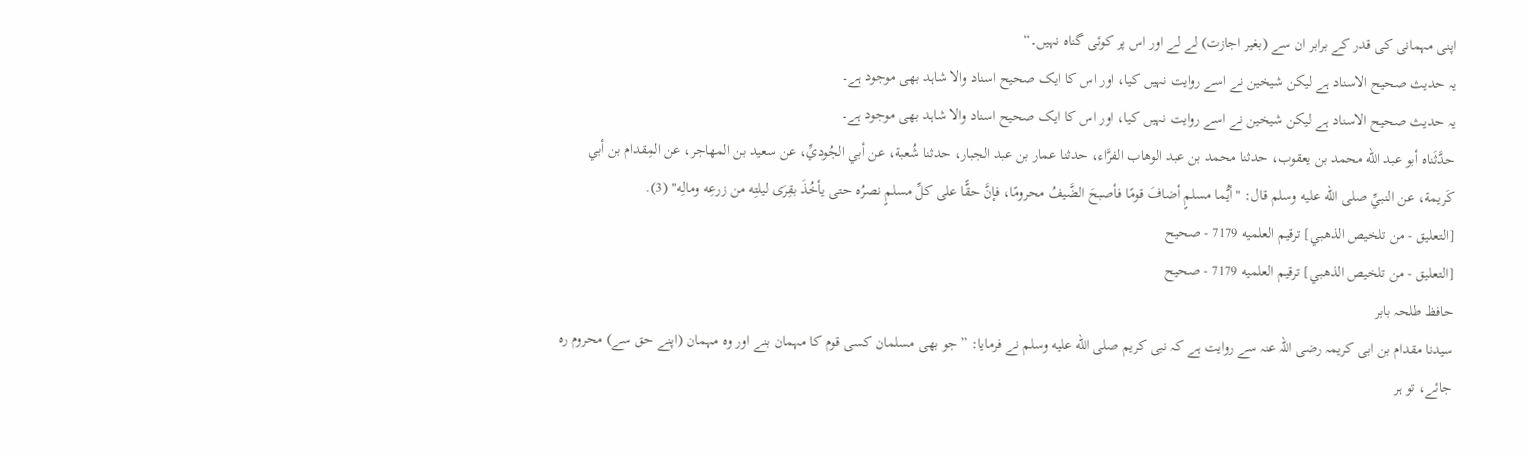اپنی مہمانی کی قدر کے برابر ان سے (بغیر اجازت) لے لے اور اس پر کوئی گناہ نہیں۔“
یہ حدیث صحیح الاسناد ہے لیکن شیخین نے اسے روایت نہیں کیا، اور اس کا ایک صحیح اسناد والا شاہد بھی موجود ہے۔
یہ حدیث صحیح الاسناد ہے لیکن شیخین نے اسے روایت نہیں کیا، اور اس کا ایک صحیح اسناد والا شاہد بھی موجود ہے۔
حدَّثَناه أبو عبد الله محمد بن يعقوب، حدثنا محمد بن عبد الوهاب الفرَّاء، حدثنا عمار بن عبد الجبار، حدثنا شُعبة، عن أبي الجُوديِّ، عن سعيد بن المهاجر، عن المِقدام بن أبي كَريمة، عن النبيِّ صلى الله عليه وسلم قال: "أيُّما مسلمٍ أضافَ قومًا فأصبحَ الضَّيفُ محرومًا، فإنَّ حقًّا على كلِّ مسلمٍ نصرُه حتى يأخُذَ بقِرَى ليلتِه من زرعِه ومالِه" (3).
[التعليق - من تلخيص الذهبي] ترقيم العلميه 7179 - صحيح
[التعليق - من تلخيص الذهبي] ترقيم العلميه 7179 - صحيح
حافظ طلحہ بابر
سیدنا مقدام بن ابی کریمہ رضی اللہ عنہ سے روایت ہے کہ نبی کریم صلى الله عليه وسلم نے فرمایا: ”جو بھی مسلمان کسی قوم کا مہمان بنے اور وہ مہمان (اپنے حق سے) محروم رہ جائے، تو ہر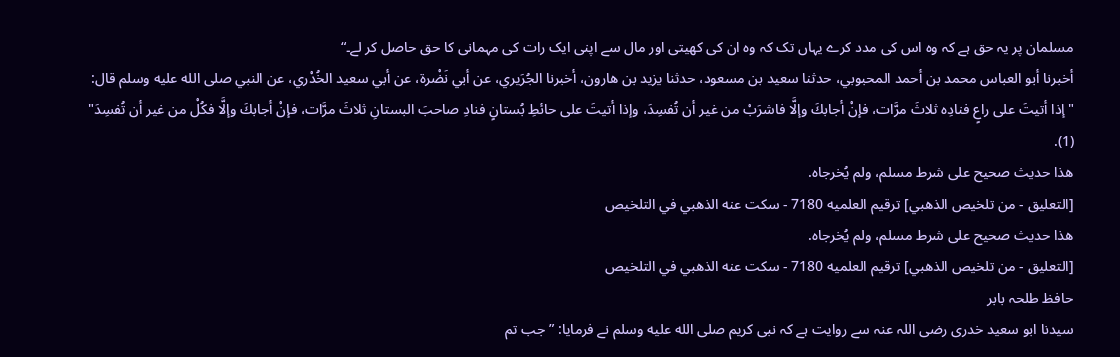مسلمان پر یہ حق ہے کہ وہ اس کی مدد کرے یہاں تک کہ وہ ان کی کھیتی اور مال سے اپنی ایک رات کی مہمانی کا حق حاصل کر لے۔“
أخبرنا أبو العباس محمد بن أحمد المحبوبي، حدثنا سعيد بن مسعود، حدثنا يزيد بن هارون، أخبرنا الجُرَيري، عن أبي نَضْرة، عن أبي سعيد الخُدْري، عن النبي صلى الله عليه وسلم قال: "إذا أتيتَ على راعٍ فنادِه ثلاثَ مرَّات، فإنْ أجابكَ وإلَّا فاشرَبْ من غير أن تُفسِدَ، وإذا أتيتَ على حائطِ بُستانٍ فنادِ صاحبَ البستانِ ثلاثَ مرَّات، فإنْ أجابكَ وإلَّا فكُلْ من غير أن تُفسِدَ" (1).
هذا حديث صحيح على شرط مسلم، ولم يُخرجاه.
[التعليق - من تلخيص الذهبي] ترقيم العلميه 7180 - سكت عنه الذهبي في التلخيص
هذا حديث صحيح على شرط مسلم، ولم يُخرجاه.
[التعليق - من تلخيص الذهبي] ترقيم العلميه 7180 - سكت عنه الذهبي في التلخيص
حافظ طلحہ بابر
سیدنا ابو سعید خدری رضی اللہ عنہ سے روایت ہے کہ نبی کریم صلى الله عليه وسلم نے فرمایا: ”جب تم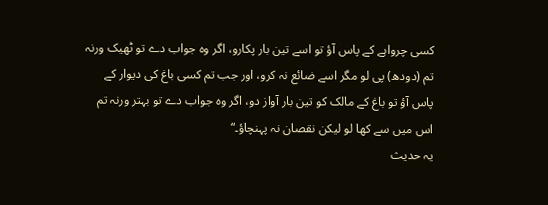کسی چرواہے کے پاس آؤ تو اسے تین بار پکارو، اگر وہ جواب دے تو ٹھیک ورنہ تم (دودھ) پی لو مگر اسے ضائع نہ کرو، اور جب تم کسی باغ کی دیوار کے پاس آؤ تو باغ کے مالک کو تین بار آواز دو، اگر وہ جواب دے تو بہتر ورنہ تم اس میں سے کھا لو لیکن نقصان نہ پہنچاؤ۔“
یہ حدیث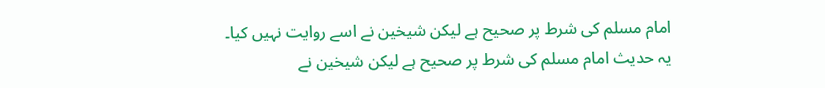امام مسلم کی شرط پر صحیح ہے لیکن شیخین نے اسے روایت نہیں کیا۔
یہ حدیث امام مسلم کی شرط پر صحیح ہے لیکن شیخین نے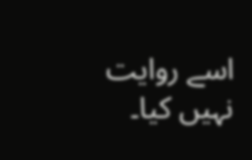اسے روایت نہیں کیا۔